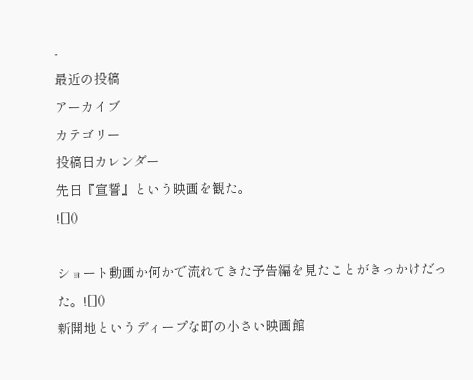-
最近の投稿
アーカイブ
カテゴリー
投稿日カレンダー
先日『宣誓』という映画を観た。
![]()

ショート動画か何かで流れてきた予告編を見たことがきっかけだった。![]()
新開地というディープな町の小さい映画館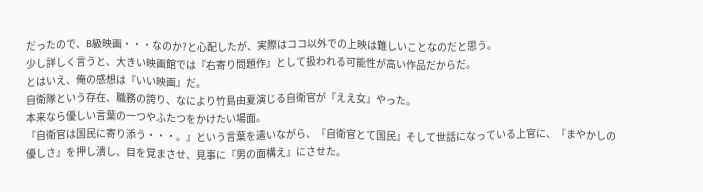だったので、B級映画・・・なのか?と心配したが、実際はココ以外での上映は難しいことなのだと思う。
少し詳しく言うと、大きい映画館では『右寄り問題作』として扱われる可能性が高い作品だからだ。
とはいえ、俺の感想は『いい映画』だ。
自衛隊という存在、職務の誇り、なにより竹島由夏演じる自衛官が『ええ女』やった。
本来なら優しい言葉の一つやふたつをかけたい場面。
『自衛官は国民に寄り添う・・・。』という言葉を遣いながら、『自衛官とて国民』そして世話になっている上官に、『まやかしの優しさ』を押し潰し、目を覚まさせ、見事に『男の面構え』にさせた。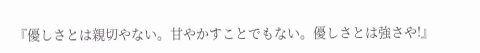『優しさとは親切やない。甘やかすことでもない。優しさとは強さや!』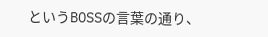というBOSSの言葉の通り、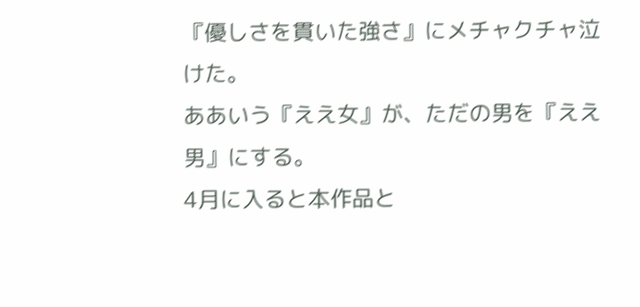『優しさを貫いた強さ』にメチャクチャ泣けた。
ああいう『ええ女』が、ただの男を『ええ男』にする。
4月に入ると本作品と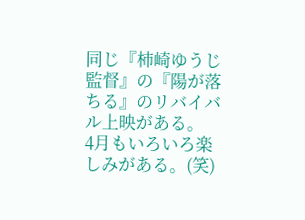同じ『柿崎ゆうじ監督』の『陽が落ちる』のリバイバル上映がある。
4月もいろいろ楽しみがある。(笑)